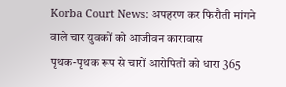Korba Court News: अपहरण कर फिरौती मांगने वाले चार युवकों को आजीवन कारावास
पृथक-पृथक रूप से चारों आरोपितों को धारा 365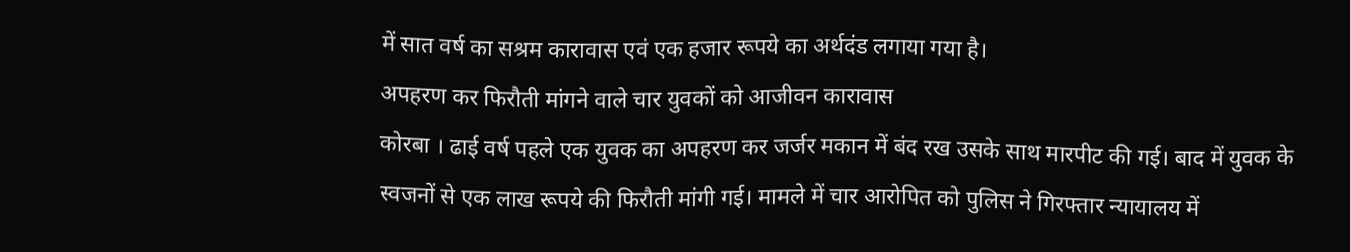में सात वर्ष का सश्रम कारावास एवं एक हजार रूपये का अर्थदंड लगाया गया है।
अपहरण कर फिरौती मांगने वाले चार युवकों को आजीवन कारावास
कोरबा । ढाई वर्ष पहले एक युवक का अपहरण कर जर्जर मकान में बंद रख उसके साथ मारपीट की गई। बाद में युवक के स्वजनों से एक लाख रूपये की फिरौती मांगी गई। मामले में चार आरोपित को पुलिस ने गिरफ्तार न्यायालय में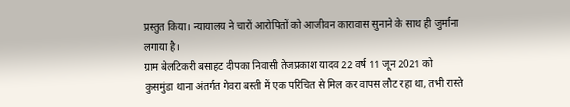प्रस्तुत किया। न्यायालय ने चारों आरोपितों को आजीवन कारावास सुनाने के साथ ही जुर्माना लगाया है।
ग्राम बेलटिकरी बसाहट दीपका निवासी तेजप्रकाश यादव 22 वर्ष 11 जून 2021 को कुसमुंडा थाना अंतर्गत गेवरा बस्ती में एक परिचित से मिल कर वापस लौट रहा था, तभी रास्ते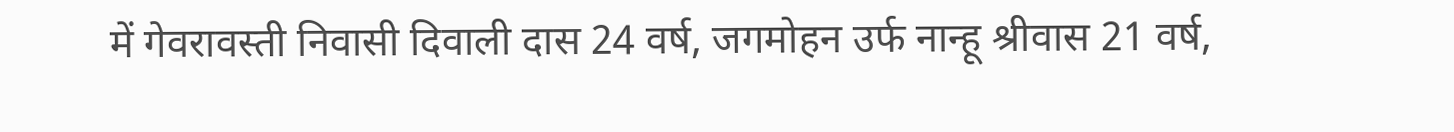में गेवरावस्ती निवासी दिवाली दास 24 वर्ष, जगमोहन उर्फ नान्हू श्रीवास 21 वर्ष,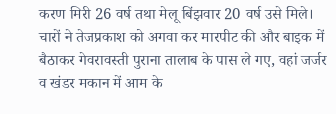करण मिरी 26 वर्ष तथा मेलू बिंझवार 20 वर्ष उसे मिले। चारों ने तेजप्रकाश को अगवा कर मारपीट की और बाइक में बैठाकर गेवरावस्ती पुराना तालाब के पास ले गए, वहां जर्जर व खंडर मकान में आम के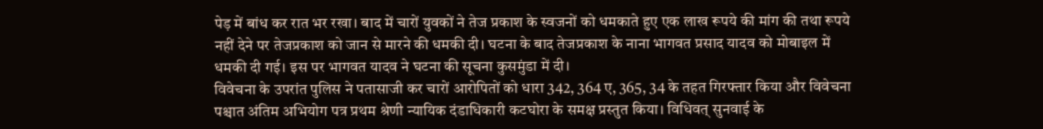पेड़ में बांध कर रात भर रखा। बाद में चारों युवकों ने तेज प्रकाश के स्वजनों को धमकाते हुए एक लाख रूपये की मांग की तथा रूपये नहीं देने पर तेजप्रकाश को जान से मारने की धमकी दी। घटना के बाद तेजप्रकाश के नाना भागवत प्रसाद यादव को मोबाइल में धमकी दी गई। इस पर भागवत यादव ने घटना की सूचना कुसमुंडा में दी।
विवेचना के उपरांत पुलिस ने पतासाजी कर चारों आरोपितों को धारा 342, 364 ए, 365, 34 के तहत गिरफ्तार किया और विवेचना पश्चात अंतिम अभियोग पत्र प्रथम श्रेणी न्यायिक दंडाधिकारी कटघोरा के समक्ष प्रस्तुत किया। विधिवत् सुनवाई के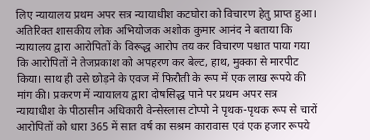लिए न्यायालय प्रथम अपर सत्र न्यायाधीश कटघोरा को विचारण हेतु प्राप्त हुआ। अतिरिक्त शासकीय लोक अभियोजक अशोक कुमार आनंद ने बताया कि न्यायालय द्वारा आरोपितों के विरूद्ध आरोप तय कर विचारण पश्चात पाया गया कि आरोपितों ने तेजप्रकाश को अपहरण कर बेल्ट, हाथ, मुक्का से मारपीट किया। साथ ही उसे छोड़ने के एवज में फिरौती के रूप में एक लाख रूपये की मांग की। प्रकरण में न्यायालय द्वारा दोषसिद्ध पाने पर प्रथम अपर सत्र न्यायाधीश के पीठासीन अधिकारी वेन्सेस्लास टोप्पो ने पृथक-पृथक रूप से चारों आरोपितों को धारा 365 में सात वर्ष का सश्रम कारावास एवं एक हजार रूपये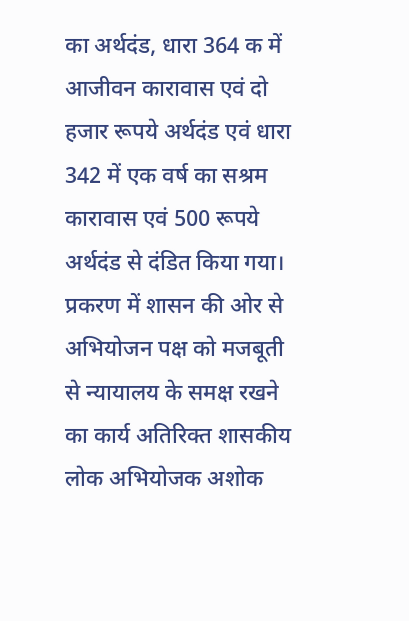का अर्थदंड, धारा 364 क में आजीवन कारावास एवं दो हजार रूपये अर्थदंड एवं धारा 342 में एक वर्ष का सश्रम कारावास एवं 500 रूपये अर्थदंड से दंडित किया गया। प्रकरण में शासन की ओर से अभियोजन पक्ष को मजबूती से न्यायालय के समक्ष रखने का कार्य अतिरिक्त शासकीय लोक अभियोजक अशोक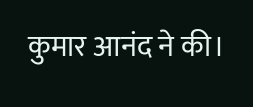कुमार आनंद ने की।